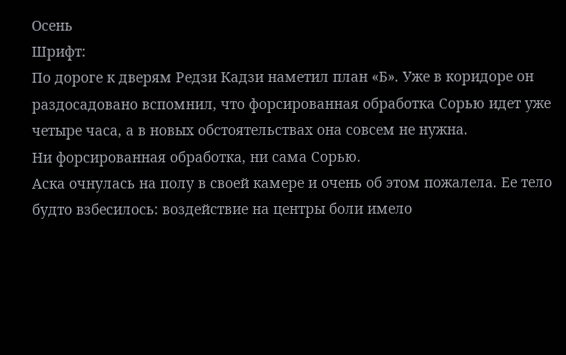Осень
Шрифт:
По дороге к дверям Редзи Кадзи наметил план «Б». Уже в коридоре он раздосадовано вспомнил, что форсированная обработка Сорью идет уже четыре часа, а в новых обстоятельствах она совсем не нужна.
Ни форсированная обработка, ни сама Сорью.
Аска очнулась на полу в своей камере и очень об этом пожалела. Ее тело будто взбесилось: воздействие на центры боли имело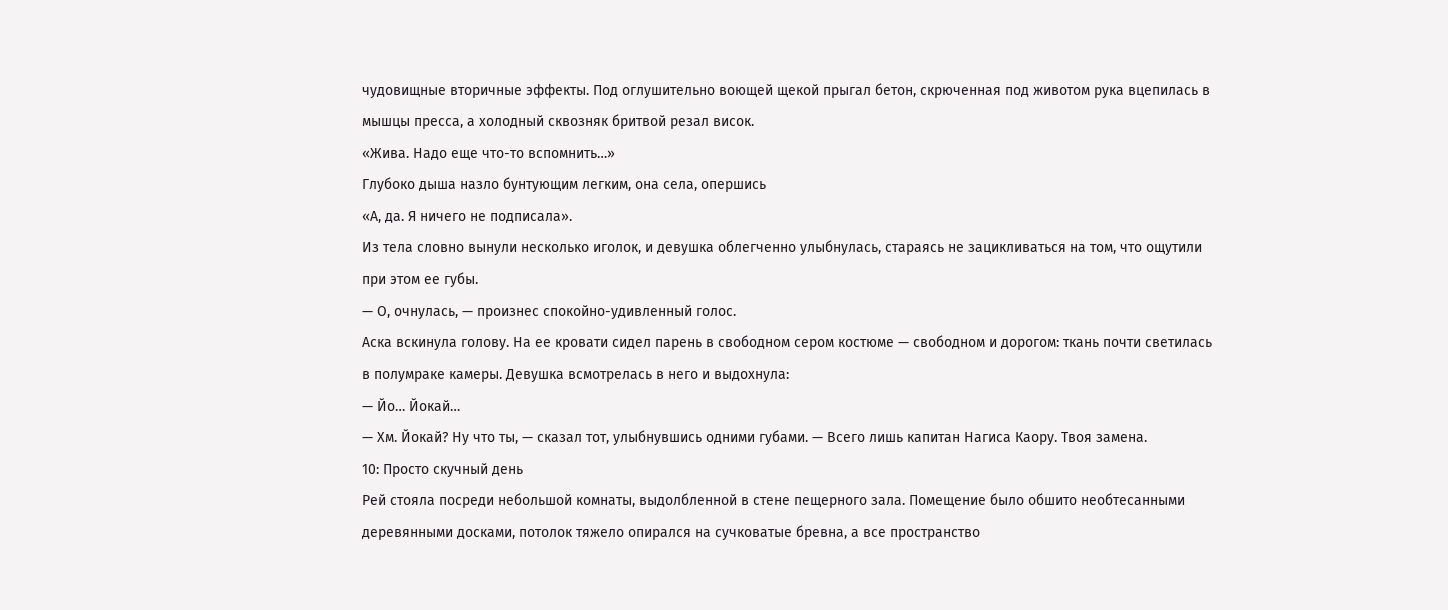чудовищные вторичные эффекты. Под оглушительно воющей щекой прыгал бетон, скрюченная под животом рука вцепилась в мышцы пресса, а холодный сквозняк бритвой резал висок.
«Жива. Надо еще что-то вспомнить…»
Глубоко дыша назло бунтующим легким, она села, опершись
«А, да. Я ничего не подписала».
Из тела словно вынули несколько иголок, и девушка облегченно улыбнулась, стараясь не зацикливаться на том, что ощутили при этом ее губы.
— О, очнулась, — произнес спокойно-удивленный голос.
Аска вскинула голову. На ее кровати сидел парень в свободном сером костюме — свободном и дорогом: ткань почти светилась в полумраке камеры. Девушка всмотрелась в него и выдохнула:
— Йо… Йокай…
— Хм. Йокай? Ну что ты, — сказал тот, улыбнувшись одними губами. — Всего лишь капитан Нагиса Каору. Твоя замена.
10: Просто скучный день
Рей стояла посреди небольшой комнаты, выдолбленной в стене пещерного зала. Помещение было обшито необтесанными деревянными досками, потолок тяжело опирался на сучковатые бревна, а все пространство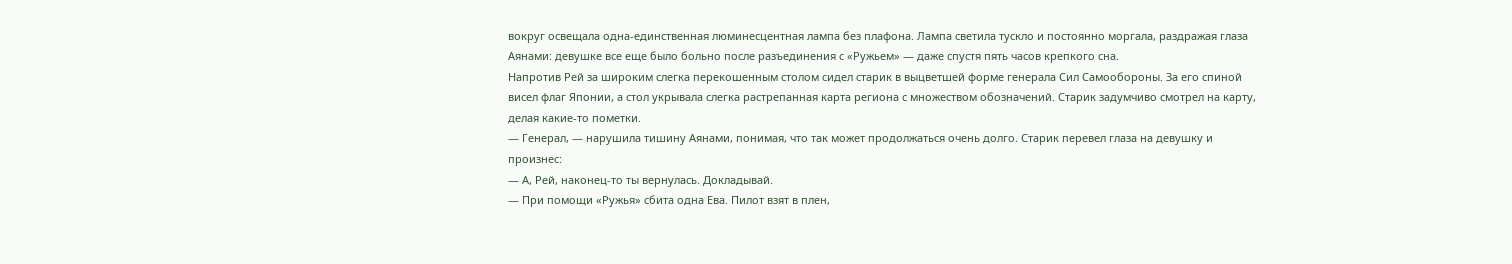вокруг освещала одна-единственная люминесцентная лампа без плафона. Лампа светила тускло и постоянно моргала, раздражая глаза Аянами: девушке все еще было больно после разъединения с «Ружьем» — даже спустя пять часов крепкого сна.
Напротив Рей за широким слегка перекошенным столом сидел старик в выцветшей форме генерала Сил Самообороны. За его спиной висел флаг Японии, а стол укрывала слегка растрепанная карта региона с множеством обозначений. Старик задумчиво смотрел на карту, делая какие-то пометки.
— Генерал, — нарушила тишину Аянами, понимая, что так может продолжаться очень долго. Старик перевел глаза на девушку и произнес:
— А, Рей, наконец-то ты вернулась. Докладывай.
— При помощи «Ружья» сбита одна Ева. Пилот взят в плен,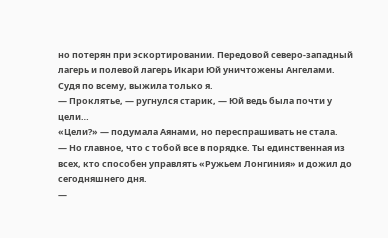но потерян при эскортировании. Передовой северо-западный лагерь и полевой лагерь Икари Юй уничтожены Ангелами. Судя по всему, выжила только я.
— Проклятье, — ругнулся старик, — Юй ведь была почти у цели…
«Цели?» — подумала Аянами, но переспрашивать не стала.
— Но главное, что с тобой все в порядке. Ты единственная из всех, кто способен управлять «Ружьем Лонгиния» и дожил до сегодняшнего дня.
—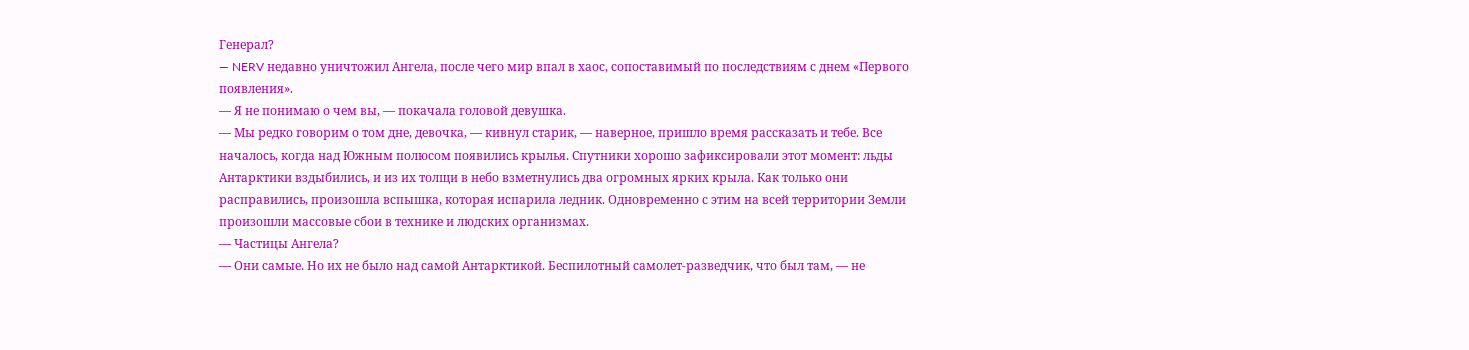Генерал?
— NERV недавно уничтожил Ангела, после чего мир впал в хаос, сопоставимый по последствиям с днем «Первого появления».
— Я не понимаю о чем вы, — покачала головой девушка.
— Мы редко говорим о том дне, девочка, — кивнул старик, — наверное, пришло время рассказать и тебе. Все началось, когда над Южным полюсом появились крылья. Спутники хорошо зафиксировали этот момент: льды Антарктики вздыбились, и из их толщи в небо взметнулись два огромных ярких крыла. Как только они расправились, произошла вспышка, которая испарила ледник. Одновременно с этим на всей территории Земли произошли массовые сбои в технике и людских организмах.
— Частицы Ангела?
— Они самые. Но их не было над самой Антарктикой. Беспилотный самолет-разведчик, что был там, — не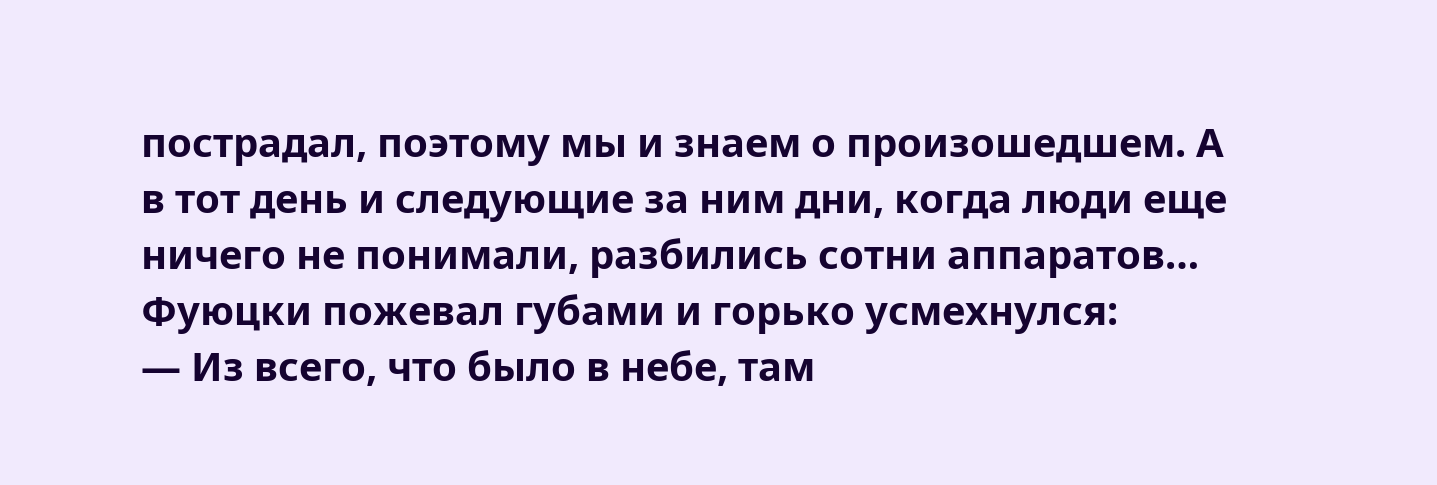пострадал, поэтому мы и знаем о произошедшем. А в тот день и следующие за ним дни, когда люди еще ничего не понимали, разбились сотни аппаратов…
Фуюцки пожевал губами и горько усмехнулся:
— Из всего, что было в небе, там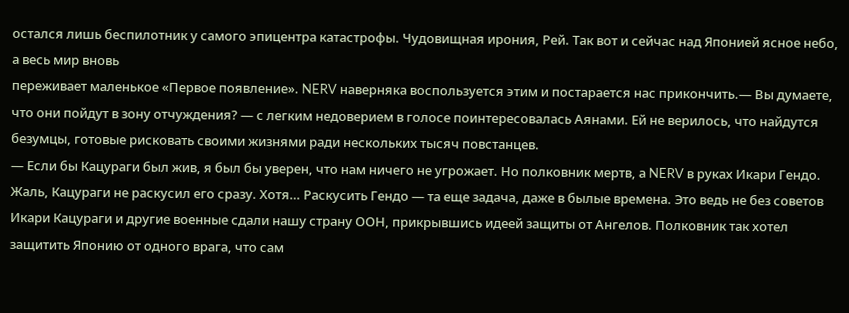остался лишь беспилотник у самого эпицентра катастрофы. Чудовищная ирония, Рей. Так вот и сейчас над Японией ясное небо, а весь мир вновь
переживает маленькое «Первое появление». NERV наверняка воспользуется этим и постарается нас прикончить.— Вы думаете, что они пойдут в зону отчуждения? — с легким недоверием в голосе поинтересовалась Аянами. Ей не верилось, что найдутся безумцы, готовые рисковать своими жизнями ради нескольких тысяч повстанцев.
— Если бы Кацураги был жив, я был бы уверен, что нам ничего не угрожает. Но полковник мертв, а NERV в руках Икари Гендо. Жаль, Кацураги не раскусил его сразу. Хотя… Раскусить Гендо — та еще задача, даже в былые времена. Это ведь не без советов Икари Кацураги и другие военные сдали нашу страну ООН, прикрывшись идеей защиты от Ангелов. Полковник так хотел защитить Японию от одного врага, что сам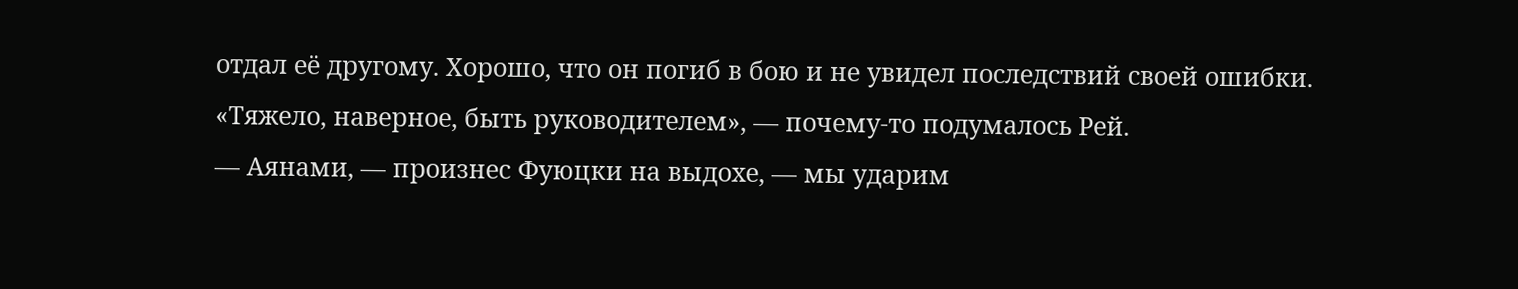отдал её другому. Хорошо, что он погиб в бою и не увидел последствий своей ошибки.
«Тяжело, наверное, быть руководителем», — почему-то подумалось Рей.
— Аянами, — произнес Фуюцки на выдохе, — мы ударим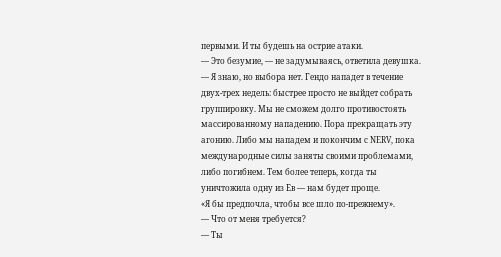первыми. И ты будешь на острие атаки.
— Это безумие, — не задумываясь, ответила девушка.
— Я знаю, но выбора нет. Гендо нападет в течение двух-трех недель: быстрее просто не выйдет собрать группировку. Мы не сможем долго противостоять массированному нападению. Пора прекращать эту агонию. Либо мы нападем и покончим с NERV, пока международные силы заняты своими проблемами, либо погибнем. Тем более теперь, когда ты уничтожила одну из Ев — нам будет проще.
«Я бы предпочла, чтобы все шло по-прежнему».
— Что от меня требуется?
— Ты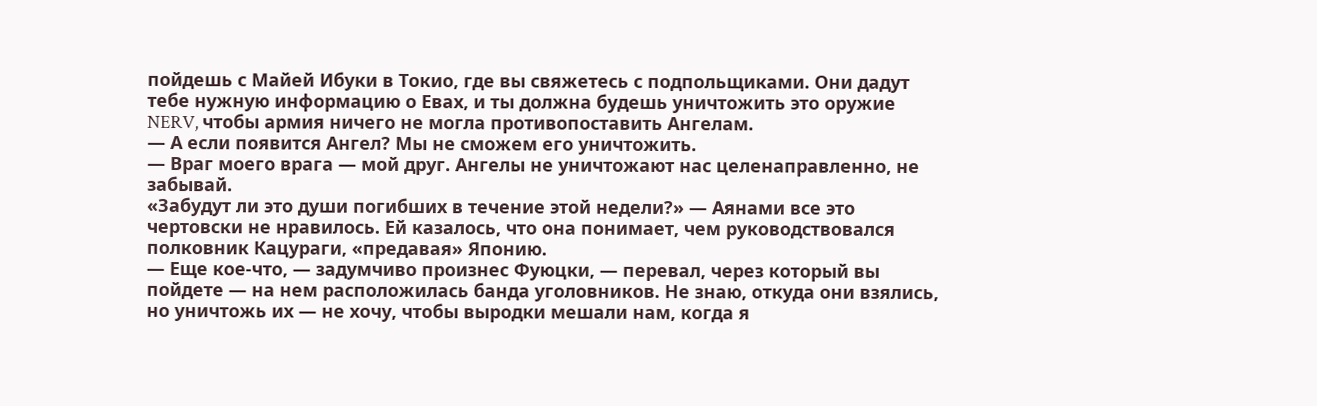пойдешь с Майей Ибуки в Токио, где вы свяжетесь с подпольщиками. Они дадут тебе нужную информацию о Евах, и ты должна будешь уничтожить это оружие NERV, чтобы армия ничего не могла противопоставить Ангелам.
— А если появится Ангел? Мы не сможем его уничтожить.
— Враг моего врага — мой друг. Ангелы не уничтожают нас целенаправленно, не забывай.
«Забудут ли это души погибших в течение этой недели?» — Аянами все это чертовски не нравилось. Ей казалось, что она понимает, чем руководствовался полковник Кацураги, «предавая» Японию.
— Еще кое-что, — задумчиво произнес Фуюцки, — перевал, через который вы пойдете — на нем расположилась банда уголовников. Не знаю, откуда они взялись, но уничтожь их — не хочу, чтобы выродки мешали нам, когда я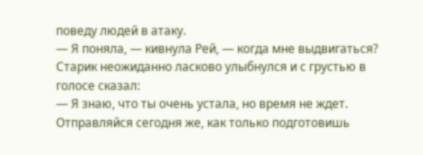поведу людей в атаку.
— Я поняла, — кивнула Рей, — когда мне выдвигаться?
Старик неожиданно ласково улыбнулся и с грустью в голосе сказал:
— Я знаю, что ты очень устала, но время не ждет. Отправляйся сегодня же, как только подготовишь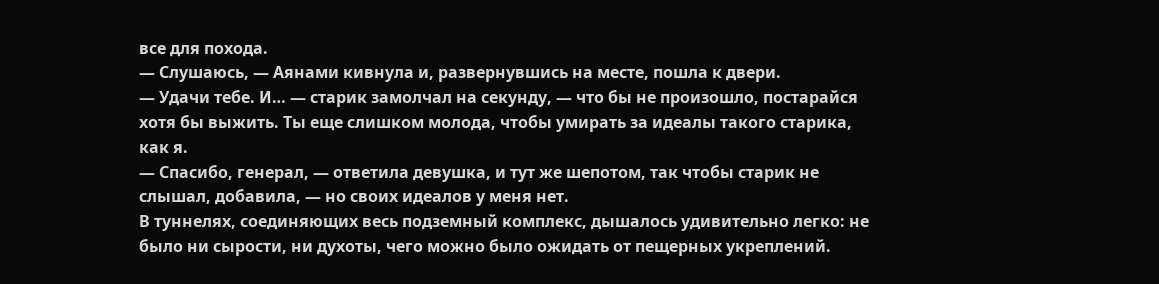все для похода.
— Слушаюсь, — Аянами кивнула и, развернувшись на месте, пошла к двери.
— Удачи тебе. И… — старик замолчал на секунду, — что бы не произошло, постарайся хотя бы выжить. Ты еще слишком молода, чтобы умирать за идеалы такого старика, как я.
— Спасибо, генерал, — ответила девушка, и тут же шепотом, так чтобы старик не слышал, добавила, — но своих идеалов у меня нет.
В туннелях, соединяющих весь подземный комплекс, дышалось удивительно легко: не было ни сырости, ни духоты, чего можно было ожидать от пещерных укреплений.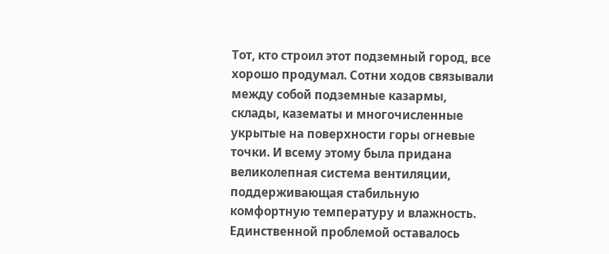Тот, кто строил этот подземный город, все хорошо продумал. Сотни ходов связывали между собой подземные казармы, склады, казематы и многочисленные укрытые на поверхности горы огневые точки. И всему этому была придана великолепная система вентиляции, поддерживающая стабильную комфортную температуру и влажность. Единственной проблемой оставалось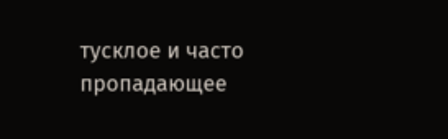тусклое и часто пропадающее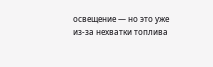освещение — но это уже из-за нехватки топлива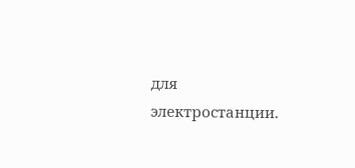для электростанции.